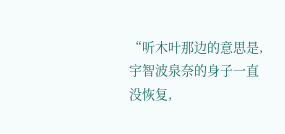“听木叶那边的意思是,宇智波泉奈的身子一直没恢复,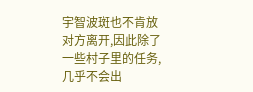宇智波斑也不肯放对方离开,因此除了一些村子里的任务,几乎不会出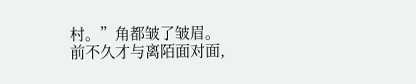村。”角都皱了皱眉。
前不久才与离陌面对面,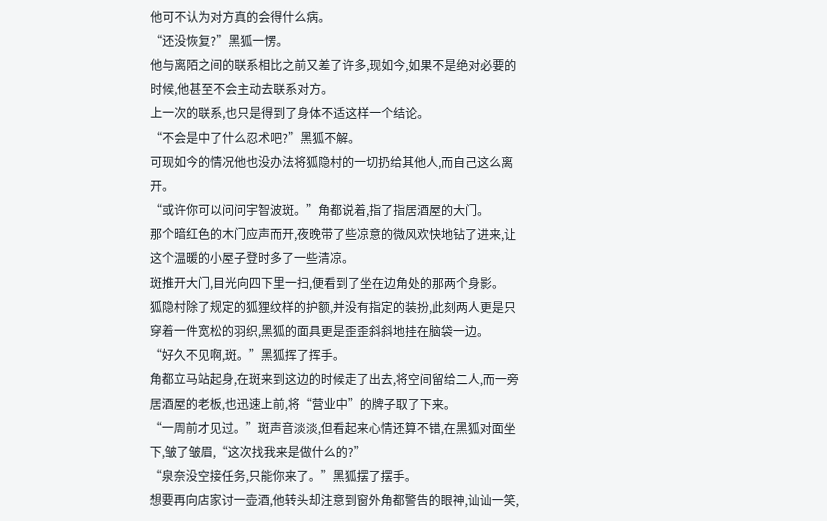他可不认为对方真的会得什么病。
“还没恢复?”黑狐一愣。
他与离陌之间的联系相比之前又差了许多,现如今,如果不是绝对必要的时候,他甚至不会主动去联系对方。
上一次的联系,也只是得到了身体不适这样一个结论。
“不会是中了什么忍术吧?”黑狐不解。
可现如今的情况他也没办法将狐隐村的一切扔给其他人,而自己这么离开。
“或许你可以问问宇智波斑。”角都说着,指了指居酒屋的大门。
那个暗红色的木门应声而开,夜晚带了些凉意的微风欢快地钻了进来,让这个温暖的小屋子登时多了一些清凉。
斑推开大门,目光向四下里一扫,便看到了坐在边角处的那两个身影。
狐隐村除了规定的狐狸纹样的护额,并没有指定的装扮,此刻两人更是只穿着一件宽松的羽织,黑狐的面具更是歪歪斜斜地挂在脑袋一边。
“好久不见啊,斑。”黑狐挥了挥手。
角都立马站起身,在斑来到这边的时候走了出去,将空间留给二人,而一旁居酒屋的老板,也迅速上前,将“营业中”的牌子取了下来。
“一周前才见过。”斑声音淡淡,但看起来心情还算不错,在黑狐对面坐下,皱了皱眉,“这次找我来是做什么的?”
“泉奈没空接任务,只能你来了。”黑狐摆了摆手。
想要再向店家讨一壶酒,他转头却注意到窗外角都警告的眼神,讪讪一笑,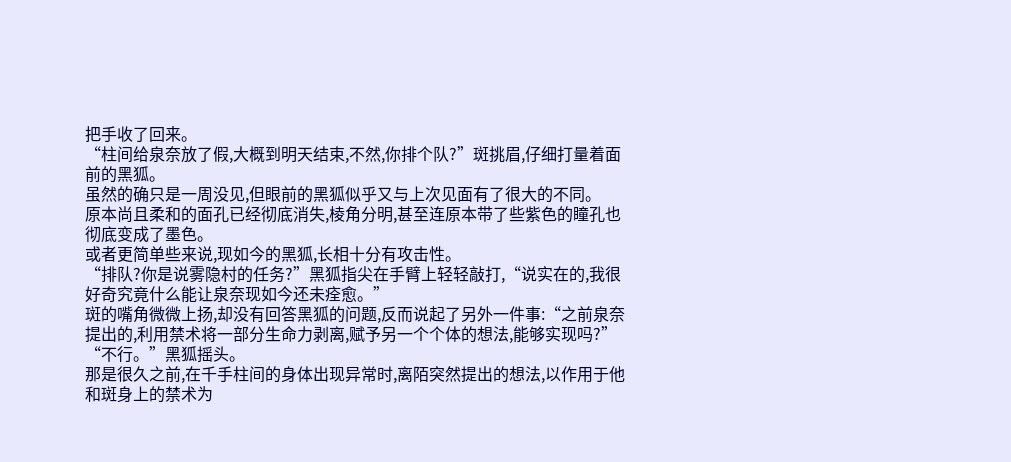把手收了回来。
“柱间给泉奈放了假,大概到明天结束,不然,你排个队?”斑挑眉,仔细打量着面前的黑狐。
虽然的确只是一周没见,但眼前的黑狐似乎又与上次见面有了很大的不同。
原本尚且柔和的面孔已经彻底消失,棱角分明,甚至连原本带了些紫色的瞳孔也彻底变成了墨色。
或者更简单些来说,现如今的黑狐,长相十分有攻击性。
“排队?你是说雾隐村的任务?”黑狐指尖在手臂上轻轻敲打,“说实在的,我很好奇究竟什么能让泉奈现如今还未痊愈。”
斑的嘴角微微上扬,却没有回答黑狐的问题,反而说起了另外一件事:“之前泉奈提出的,利用禁术将一部分生命力剥离,赋予另一个个体的想法,能够实现吗?”
“不行。”黑狐摇头。
那是很久之前,在千手柱间的身体出现异常时,离陌突然提出的想法,以作用于他和斑身上的禁术为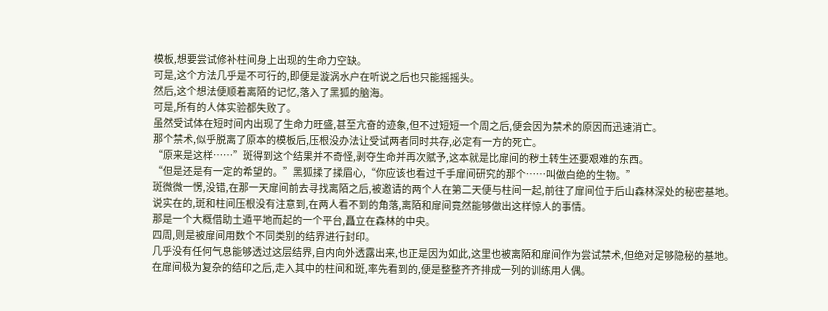模板,想要尝试修补柱间身上出现的生命力空缺。
可是,这个方法几乎是不可行的,即便是漩涡水户在听说之后也只能摇摇头。
然后,这个想法便顺着离陌的记忆,落入了黑狐的脑海。
可是,所有的人体实验都失败了。
虽然受试体在短时间内出现了生命力旺盛,甚至亢奋的迹象,但不过短短一个周之后,便会因为禁术的原因而迅速消亡。
那个禁术,似乎脱离了原本的模板后,压根没办法让受试两者同时共存,必定有一方的死亡。
“原来是这样……”斑得到这个结果并不奇怪,剥夺生命并再次赋予,这本就是比扉间的秽土转生还要艰难的东西。
“但是还是有一定的希望的。”黑狐揉了揉眉心,“你应该也看过千手扉间研究的那个……叫做白绝的生物。”
斑微微一愣,没错,在那一天扉间前去寻找离陌之后,被邀请的两个人在第二天便与柱间一起,前往了扉间位于后山森林深处的秘密基地。
说实在的,斑和柱间压根没有注意到,在两人看不到的角落,离陌和扉间竟然能够做出这样惊人的事情。
那是一个大概借助土遁平地而起的一个平台,矗立在森林的中央。
四周,则是被扉间用数个不同类别的结界进行封印。
几乎没有任何气息能够透过这层结界,自内向外透露出来,也正是因为如此,这里也被离陌和扉间作为尝试禁术,但绝对足够隐秘的基地。
在扉间极为复杂的结印之后,走入其中的柱间和斑,率先看到的,便是整整齐齐排成一列的训练用人偶。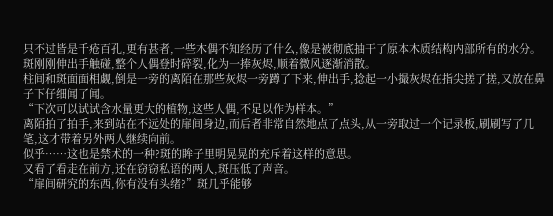只不过皆是千疮百孔,更有甚者,一些木偶不知经历了什么,像是被彻底抽干了原本木质结构内部所有的水分。
斑刚刚伸出手触碰,整个人偶登时碎裂,化为一捧灰烬,顺着微风逐渐消散。
柱间和斑面面相觑,倒是一旁的离陌在那些灰烬一旁蹲了下来,伸出手,捻起一小撮灰烬在指尖搓了搓,又放在鼻子下仔细闻了闻。
“下次可以试试含水量更大的植物,这些人偶,不足以作为样本。”
离陌拍了拍手,来到站在不远处的扉间身边,而后者非常自然地点了点头,从一旁取过一个记录板,刷刷写了几笔,这才带着另外两人继续向前。
似乎……这也是禁术的一种?斑的眸子里明晃晃的充斥着这样的意思。
又看了看走在前方,还在窃窃私语的两人,斑压低了声音。
“扉间研究的东西,你有没有头绪?”斑几乎能够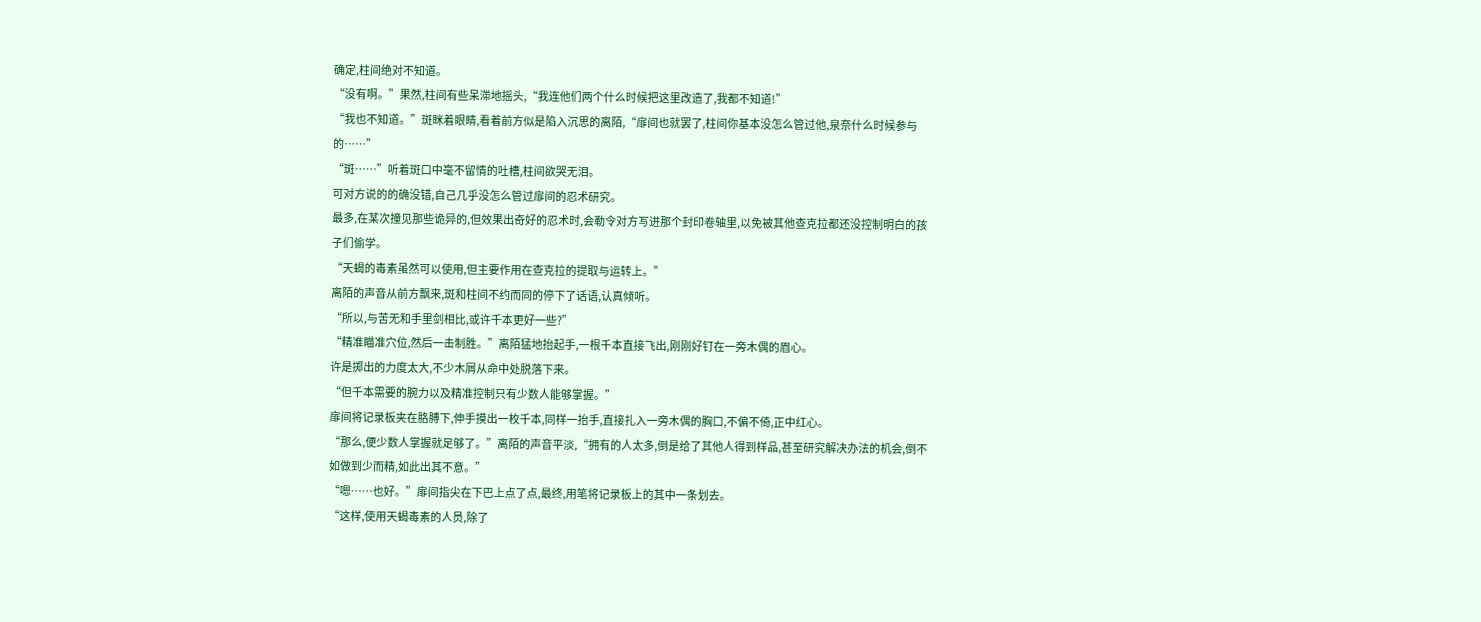确定,柱间绝对不知道。
“没有啊。”果然,柱间有些呆滞地摇头,“我连他们两个什么时候把这里改造了,我都不知道!”
“我也不知道。”斑眯着眼睛,看着前方似是陷入沉思的离陌,“扉间也就罢了,柱间你基本没怎么管过他,泉奈什么时候参与的……”
“斑……”听着斑口中毫不留情的吐槽,柱间欲哭无泪。
可对方说的的确没错,自己几乎没怎么管过扉间的忍术研究。
最多,在某次撞见那些诡异的,但效果出奇好的忍术时,会勒令对方写进那个封印卷轴里,以免被其他查克拉都还没控制明白的孩子们偷学。
“天蝎的毒素虽然可以使用,但主要作用在查克拉的提取与运转上。”
离陌的声音从前方飘来,斑和柱间不约而同的停下了话语,认真倾听。
“所以,与苦无和手里剑相比,或许千本更好一些?”
“精准瞄准穴位,然后一击制胜。”离陌猛地抬起手,一根千本直接飞出,刚刚好钉在一旁木偶的眉心。
许是掷出的力度太大,不少木屑从命中处脱落下来。
“但千本需要的腕力以及精准控制只有少数人能够掌握。”
扉间将记录板夹在胳膊下,伸手摸出一枚千本,同样一抬手,直接扎入一旁木偶的胸口,不偏不倚,正中红心。
“那么,便少数人掌握就足够了。”离陌的声音平淡,“拥有的人太多,倒是给了其他人得到样品,甚至研究解决办法的机会,倒不如做到少而精,如此出其不意。”
“嗯……也好。”扉间指尖在下巴上点了点,最终,用笔将记录板上的其中一条划去。
“这样,使用天蝎毒素的人员,除了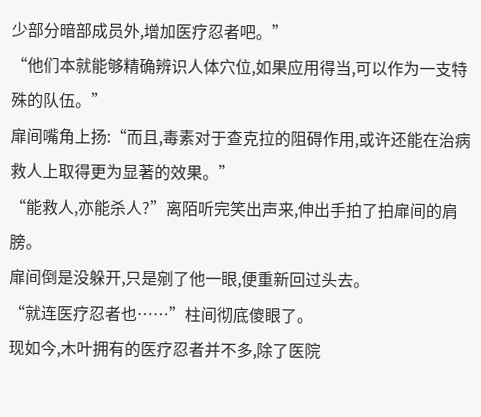少部分暗部成员外,增加医疗忍者吧。”
“他们本就能够精确辨识人体穴位,如果应用得当,可以作为一支特殊的队伍。”
扉间嘴角上扬:“而且,毒素对于查克拉的阻碍作用,或许还能在治病救人上取得更为显著的效果。”
“能救人,亦能杀人?”离陌听完笑出声来,伸出手拍了拍扉间的肩膀。
扉间倒是没躲开,只是剜了他一眼,便重新回过头去。
“就连医疗忍者也……”柱间彻底傻眼了。
现如今,木叶拥有的医疗忍者并不多,除了医院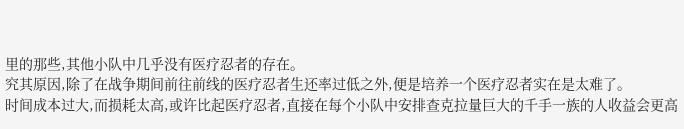里的那些,其他小队中几乎没有医疗忍者的存在。
究其原因,除了在战争期间前往前线的医疗忍者生还率过低之外,便是培养一个医疗忍者实在是太难了。
时间成本过大,而损耗太高,或许比起医疗忍者,直接在每个小队中安排查克拉量巨大的千手一族的人收益会更高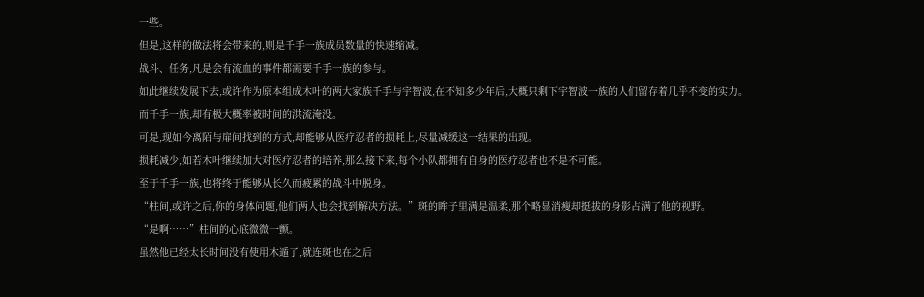一些。
但是,这样的做法将会带来的,则是千手一族成员数量的快速缩减。
战斗、任务,凡是会有流血的事件都需要千手一族的参与。
如此继续发展下去,或许作为原本组成木叶的两大家族千手与宇智波,在不知多少年后,大概只剩下宇智波一族的人们留存着几乎不变的实力。
而千手一族,却有极大概率被时间的洪流淹没。
可是,现如今离陌与扉间找到的方式,却能够从医疗忍者的损耗上,尽量减缓这一结果的出现。
损耗减少,如若木叶继续加大对医疗忍者的培养,那么接下来,每个小队都拥有自身的医疗忍者也不是不可能。
至于千手一族,也将终于能够从长久而疲累的战斗中脱身。
“柱间,或许之后,你的身体问题,他们两人也会找到解决方法。”斑的眸子里满是温柔,那个略显消瘦却挺拔的身影占满了他的视野。
“是啊……”柱间的心底微微一颤。
虽然他已经太长时间没有使用木遁了,就连斑也在之后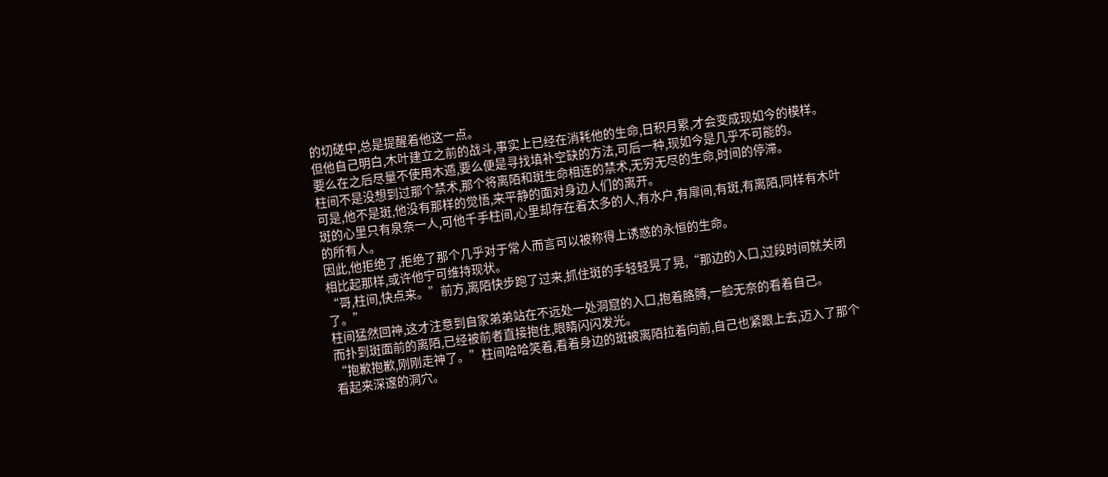的切磋中,总是提醒着他这一点。
但他自己明白,木叶建立之前的战斗,事实上已经在消耗他的生命,日积月累,才会变成现如今的模样。
要么在之后尽量不使用木遁,要么便是寻找填补空缺的方法,可后一种,现如今是几乎不可能的。
柱间不是没想到过那个禁术,那个将离陌和斑生命相连的禁术,无穷无尽的生命,时间的停滞。
可是,他不是斑,他没有那样的觉悟,来平静的面对身边人们的离开。
斑的心里只有泉奈一人,可他千手柱间,心里却存在着太多的人,有水户,有扉间,有斑,有离陌,同样有木叶的所有人。
因此,他拒绝了,拒绝了那个几乎对于常人而言可以被称得上诱惑的永恒的生命。
相比起那样,或许他宁可维持现状。
“哥,柱间,快点来。”前方,离陌快步跑了过来,抓住斑的手轻轻晃了晃,“那边的入口,过段时间就关闭了。”
柱间猛然回神,这才注意到自家弟弟站在不远处一处洞窟的入口,抱着胳膊,一脸无奈的看着自己。
而扑到斑面前的离陌,已经被前者直接抱住,眼睛闪闪发光。
“抱歉抱歉,刚刚走神了。”柱间哈哈笑着,看着身边的斑被离陌拉着向前,自己也紧跟上去,迈入了那个看起来深邃的洞穴。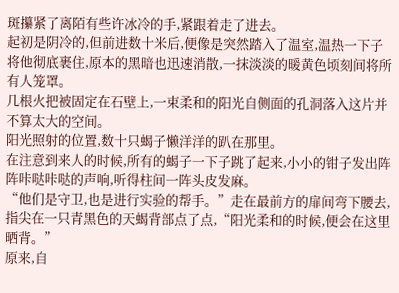斑攥紧了离陌有些许冰冷的手,紧跟着走了进去。
起初是阴冷的,但前进数十米后,便像是突然踏入了温室,温热一下子将他彻底裹住,原本的黑暗也迅速消散,一抹淡淡的暖黄色顷刻间将所有人笼罩。
几根火把被固定在石壁上,一束柔和的阳光自侧面的孔洞落入这片并不算太大的空间。
阳光照射的位置,数十只蝎子懒洋洋的趴在那里。
在注意到来人的时候,所有的蝎子一下子跳了起来,小小的钳子发出阵阵咔哒咔哒的声响,听得柱间一阵头皮发麻。
“他们是守卫,也是进行实验的帮手。”走在最前方的扉间弯下腰去,指尖在一只青黑色的天蝎背部点了点,“阳光柔和的时候,便会在这里晒背。”
原来,自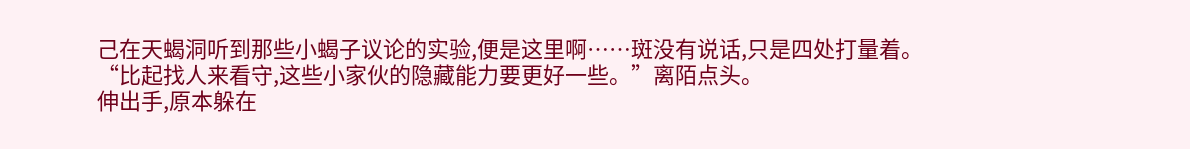己在天蝎洞听到那些小蝎子议论的实验,便是这里啊……斑没有说话,只是四处打量着。
“比起找人来看守,这些小家伙的隐藏能力要更好一些。”离陌点头。
伸出手,原本躲在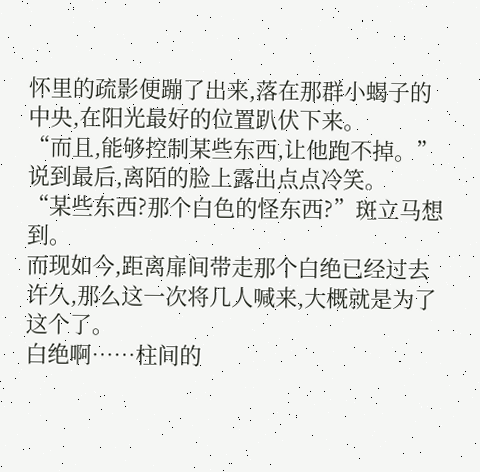怀里的疏影便蹦了出来,落在那群小蝎子的中央,在阳光最好的位置趴伏下来。
“而且,能够控制某些东西,让他跑不掉。”说到最后,离陌的脸上露出点点冷笑。
“某些东西?那个白色的怪东西?”斑立马想到。
而现如今,距离扉间带走那个白绝已经过去许久,那么这一次将几人喊来,大概就是为了这个了。
白绝啊……柱间的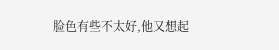脸色有些不太好,他又想起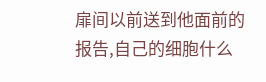扉间以前送到他面前的报告,自己的细胞什么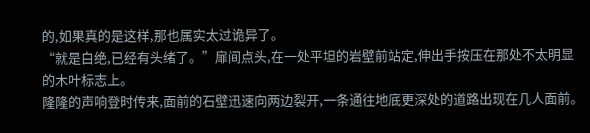的,如果真的是这样,那也属实太过诡异了。
“就是白绝,已经有头绪了。”扉间点头,在一处平坦的岩壁前站定,伸出手按压在那处不太明显的木叶标志上。
隆隆的声响登时传来,面前的石壁迅速向两边裂开,一条通往地底更深处的道路出现在几人面前。